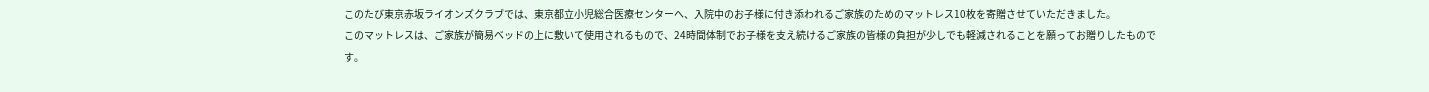このたび東京赤坂ライオンズクラブでは、東京都立小児総合医療センターへ、入院中のお子様に付き添われるご家族のためのマットレス10枚を寄贈させていただきました。
このマットレスは、ご家族が簡易ベッドの上に敷いて使用されるもので、24時間体制でお子様を支え続けるご家族の皆様の負担が少しでも軽減されることを願ってお贈りしたものです。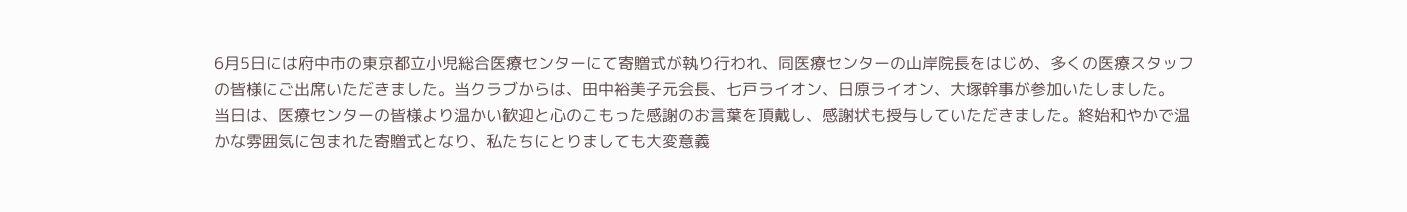6月5日には府中市の東京都立小児総合医療センターにて寄贈式が執り行われ、同医療センターの山岸院長をはじめ、多くの医療スタッフの皆様にご出席いただきました。当クラブからは、田中裕美子元会長、七戸ライオン、日原ライオン、大塚幹事が参加いたしました。
当日は、医療センターの皆様より温かい歓迎と心のこもった感謝のお言葉を頂戴し、感謝状も授与していただきました。終始和やかで温かな雰囲気に包まれた寄贈式となり、私たちにとりましても大変意義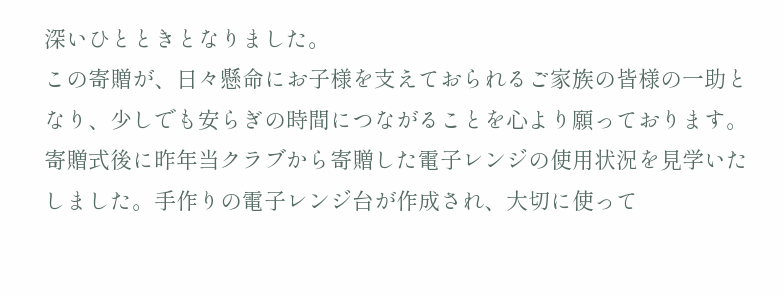深いひとときとなりました。
この寄贈が、日々懸命にお子様を支えておられるご家族の皆様の一助となり、少しでも安らぎの時間につながることを心より願っております。
寄贈式後に昨年当クラブから寄贈した電子レンジの使用状況を見学いたしました。手作りの電子レンジ台が作成され、大切に使って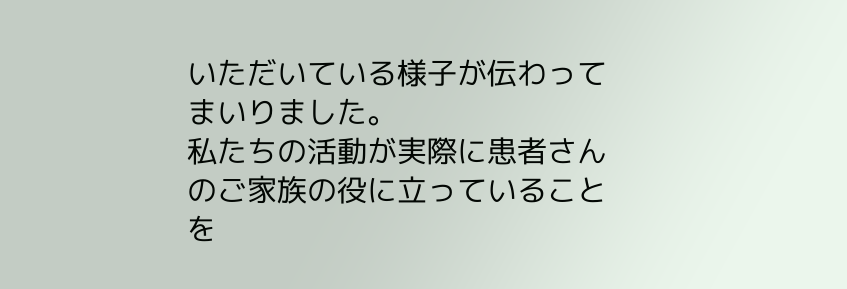いただいている様子が伝わってまいりました。
私たちの活動が実際に患者さんのご家族の役に立っていることを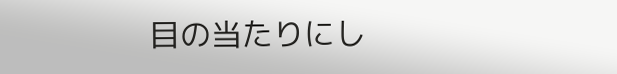目の当たりにし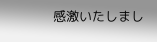感激いたしまし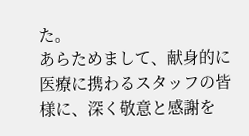た。
あらためまして、献身的に医療に携わるスタッフの皆様に、深く敬意と感謝を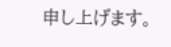申し上げます。